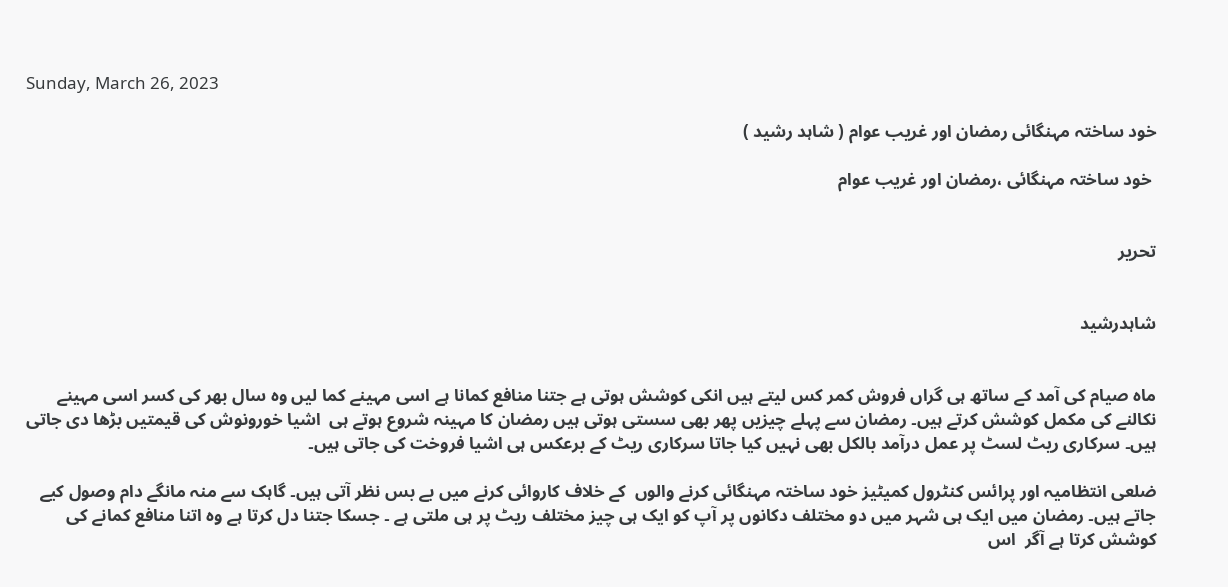Sunday, March 26, 2023

خود ساختہ مہنگائی رمضان اور غریب عوام ( شاہد رشید )

 خود ساختہ مہنگائی ،رمضان اور غریب عوام


تحریر


شاہدرشید


ماہ صیام کی آمد کے ساتھ ہی گراں فروش کمر کس لیتے ہیں انکی کوشش ہوتی ہے جتنا منافع کمانا ہے اسی مہینے کما لیں وہ سال بھر کی کسر اسی مہینے نکالنے کی مکمل کوشش کرتے ہیں۔ رمضان سے پہلے چیزیں پھر بھی سستی ہوتی ہیں رمضان کا مہینہ شروع ہوتے ہی  اشیا خورونوش کی قیمتیں بڑھا دی جاتی ہیں۔ سرکاری ریٹ لسٹ پر عمل درآمد بالکل بھی نہیں کیا جاتا سرکاری ریٹ کے برعکس ہی اشیا فروخت کی جاتی ہیں۔

ضلعی انتظامیہ اور پرائس کنٹرول کمیٹیز خود ساختہ مہنگائی کرنے والوں  کے خلاف کاروائی کرنے میں بے بس نظر آتی ہیں۔ گاہک سے منہ مانگے دام وصول کیے جاتے ہیں۔ رمضان میں ایک ہی شہر میں دو مختلف دکانوں پر آپ کو ایک ہی چیز مختلف ریٹ پر ہی ملتی ہے ۔ جسکا جتنا دل کرتا ہے وہ اتنا منافع کمانے کی کوشش کرتا ہے آگر  اس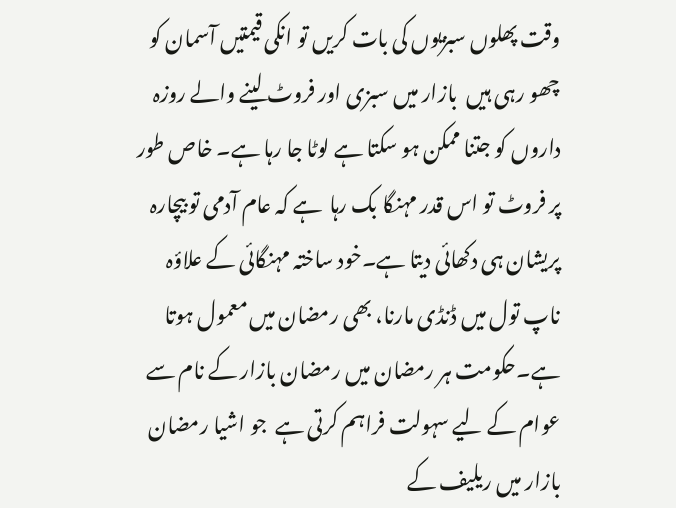وقت پھلوں سبزیوں کی بات کریں تو انکی قیمتیں آسمان کو چھو رہی ہیں  بازار میں سبزی اور فروٹ لینے والے روزہ داروں کو جتنا ممکن ہو سکتا ہے لوٹا جا رہا ہے۔ خاص طور پر فروٹ تو اس قدر مہنگا بک رہا  ہے کہ عام آدمی تو بیچارہ پریشان ہی دکھائی دیتا ہے۔خود ساختہ مہنگائی کے علاؤہ  ناپ تول میں ڈنڈی مارنا، بھی رمضان میں معمول ہوتا ہے۔حکومت ہر رمضان میں رمضان بازار کے نام سے عوام کے لیے سہولت فراہم کرتی ہے  جو اشیا رمضان بازار میں ریلیف کے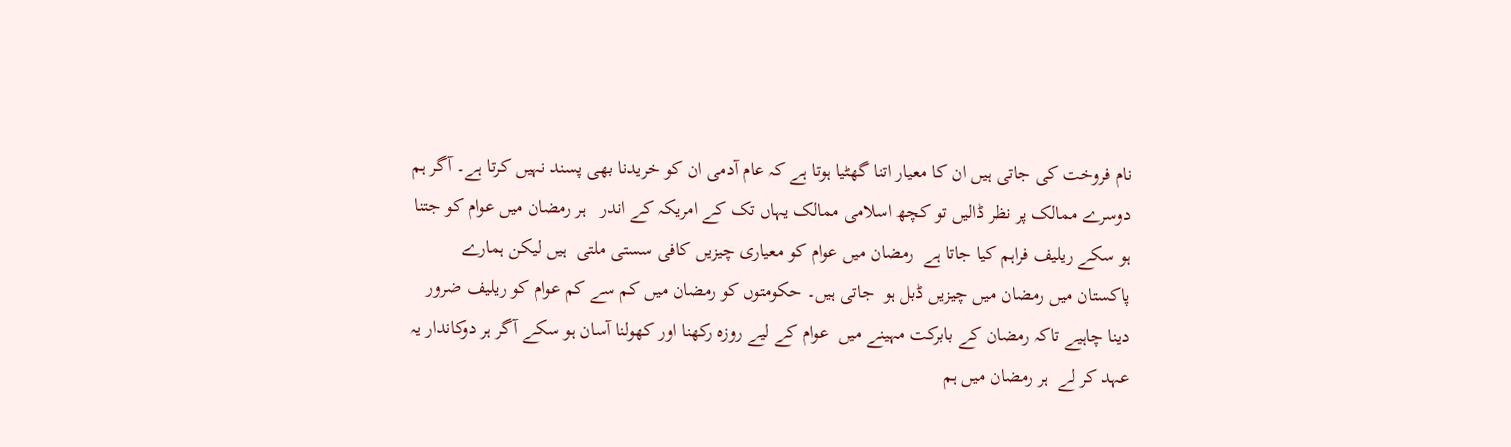نام فروخت کی جاتی ہیں ان کا معیار اتنا گھٹیا ہوتا ہے کہ عام آدمی ان کو خریدنا بھی پسند نہیں کرتا ہے۔ آگر ہم دوسرے ممالک پر نظر ڈالیں تو کچھ اسلامی ممالک یہاں تک کے امریکہ کے اندر   ہر رمضان میں عوام کو جتنا ہو سکے ریلیف فراہم کیا جاتا ہے  رمضان میں عوام کو معیاری چیزیں کافی سستی ملتی  ہیں لیکن ہمارے پاکستان میں رمضان میں چیزیں ڈبل ہو  جاتی ہیں۔ حکومتوں کو رمضان میں کم سے کم عوام کو ریلیف ضرور دینا چاہیے تاکہ رمضان کے بابرکت مہینے میں  عوام کے لیے روزہ رکھنا اور کھولنا آسان ہو سکے آگر ہر دوکاندار یہ عہد کر لے  ہر رمضان میں ہم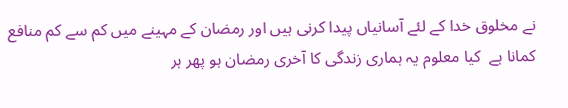نے مخلوق خدا کے لئے آسانیاں پیدا کرنی ہیں اور رمضان کے مہینے میں کم سے کم منافع کمانا ہے  کیا معلوم یہ ہماری زندگی کا آخری رمضان ہو پھر ہر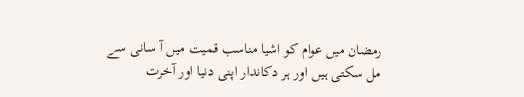رمضان میں عوام کو اشیا مناسب قمیت میں آ سانی سے مل سکتی ہیں اور ہر دکاندار اپنی دنیا اور آخرت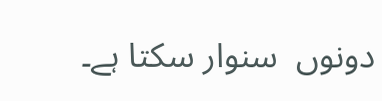دونوں  سنوار سکتا ہے۔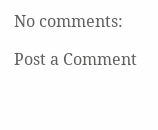No comments:

Post a Comment